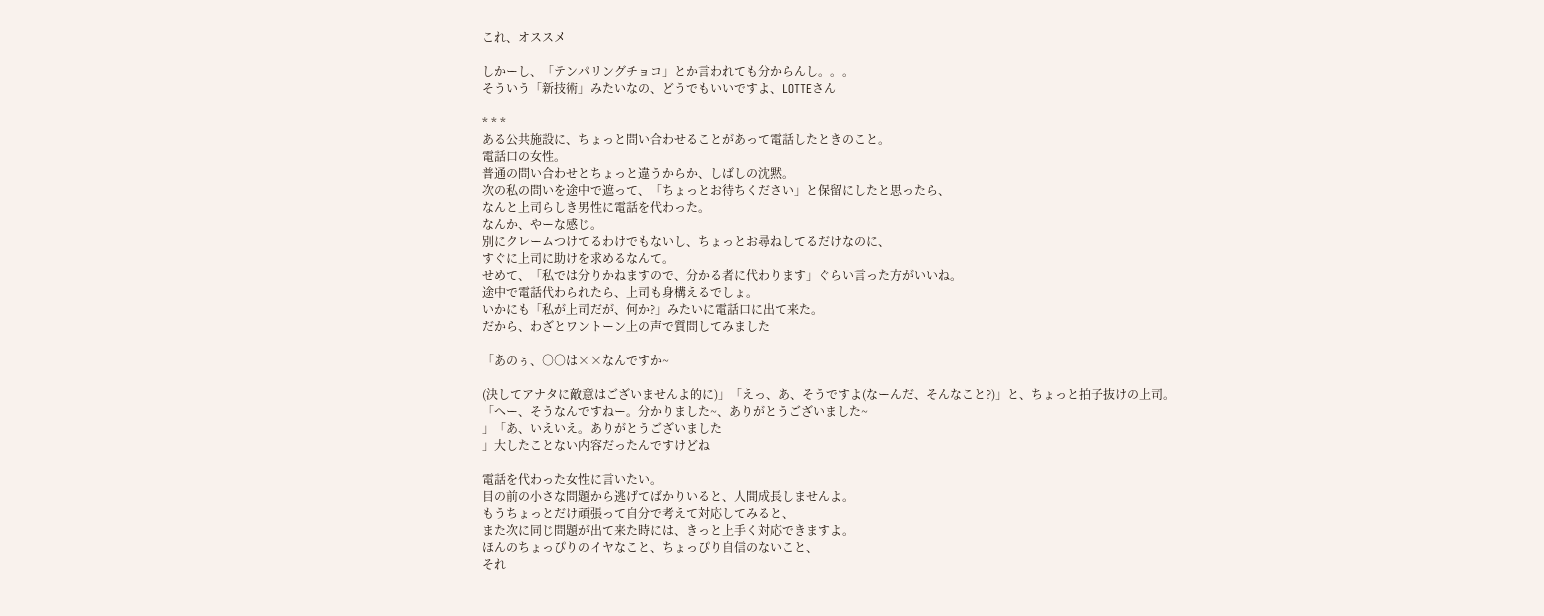これ、オススメ

しかーし、「テンパリングチョコ」とか言われても分からんし。。。
そういう「新技術」みたいなの、どうでもいいですよ、LOTTEさん

* * *
ある公共施設に、ちょっと問い合わせることがあって電話したときのこと。
電話口の女性。
普通の問い合わせとちょっと違うからか、しばしの沈黙。
次の私の問いを途中で遮って、「ちょっとお待ちください」と保留にしたと思ったら、
なんと上司らしき男性に電話を代わった。
なんか、やーな感じ。
別にクレームつけてるわけでもないし、ちょっとお尋ねしてるだけなのに、
すぐに上司に助けを求めるなんて。
せめて、「私では分りかねますので、分かる者に代わります」ぐらい言った方がいいね。
途中で電話代わられたら、上司も身構えるでしょ。
いかにも「私が上司だが、何か?」みたいに電話口に出て来た。
だから、わざとワントーン上の声で質問してみました

「あのぅ、○○は××なんですか~

(決してアナタに敵意はございませんよ的に)」「えっ、あ、そうですよ(なーんだ、そんなこと?)」と、ちょっと拍子抜けの上司。
「へー、そうなんですねー。分かりました~、ありがとうございました~
」「あ、いえいえ。ありがとうございました
」大したことない内容だったんですけどね

電話を代わった女性に言いたい。
目の前の小さな問題から逃げてばかりいると、人間成長しませんよ。
もうちょっとだけ頑張って自分で考えて対応してみると、
また次に同じ問題が出て来た時には、きっと上手く対応できますよ。
ほんのちょっぴりのイヤなこと、ちょっぴり自信のないこと、
それ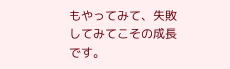もやってみて、失敗してみてこその成長です。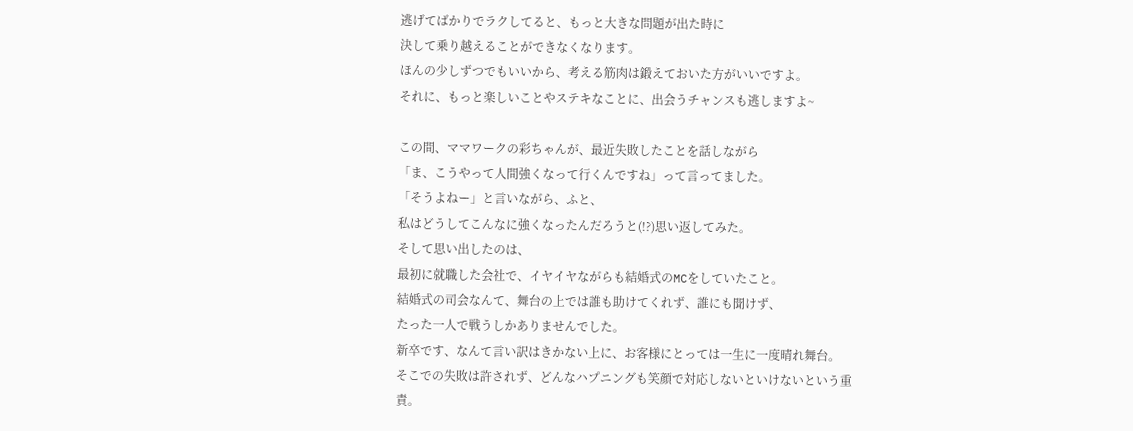逃げてばかりでラクしてると、もっと大きな問題が出た時に
決して乗り越えることができなくなります。
ほんの少しずつでもいいから、考える筋肉は鍛えておいた方がいいですよ。
それに、もっと楽しいことやステキなことに、出会うチャンスも逃しますよ~

この間、ママワークの彩ちゃんが、最近失敗したことを話しながら
「ま、こうやって人間強くなって行くんですね」って言ってました。
「そうよねー」と言いながら、ふと、
私はどうしてこんなに強くなったんだろうと(!?)思い返してみた。
そして思い出したのは、
最初に就職した会社で、イヤイヤながらも結婚式のMCをしていたこと。
結婚式の司会なんて、舞台の上では誰も助けてくれず、誰にも聞けず、
たった一人で戦うしかありませんでした。
新卒です、なんて言い訳はきかない上に、お客様にとっては一生に一度晴れ舞台。
そこでの失敗は許されず、どんなハプニングも笑顔で対応しないといけないという重責。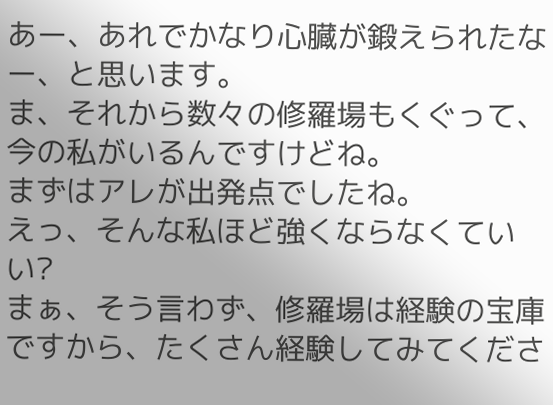あー、あれでかなり心臓が鍛えられたなー、と思います。
ま、それから数々の修羅場もくぐって、今の私がいるんですけどね。
まずはアレが出発点でしたね。
えっ、そんな私ほど強くならなくていい?
まぁ、そう言わず、修羅場は経験の宝庫ですから、たくさん経験してみてくださ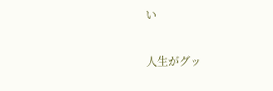い

人生がグッ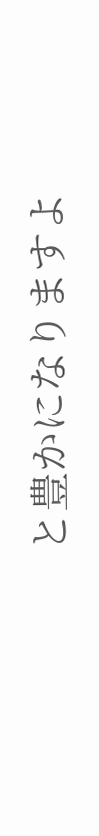と豊かになりますよ